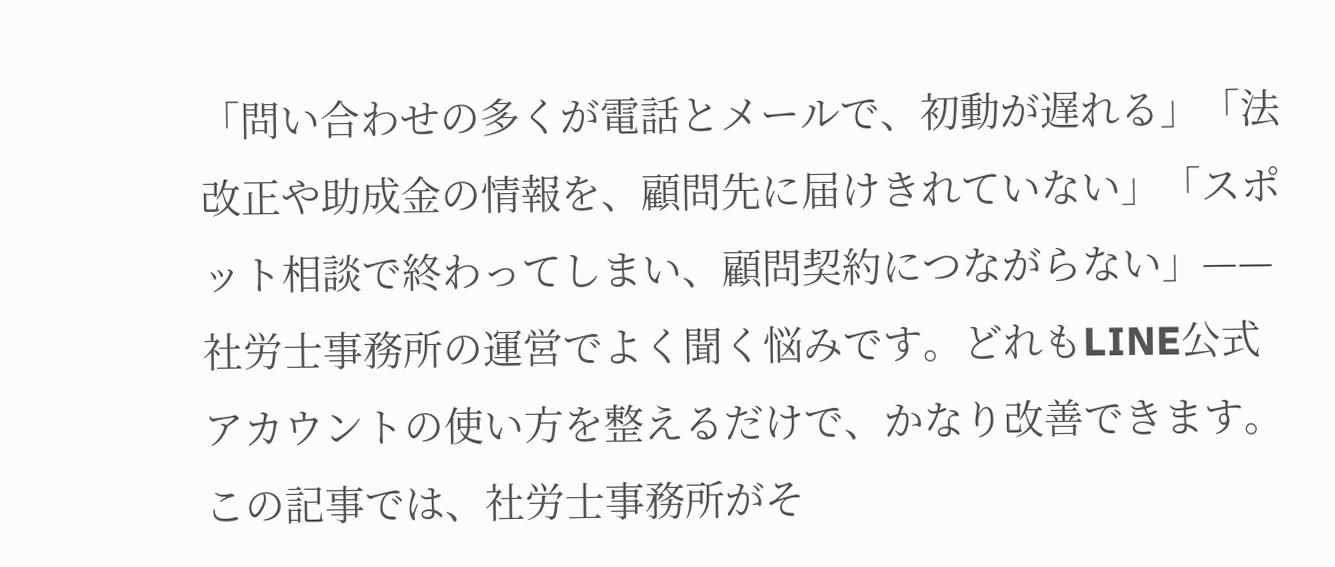「問い合わせの多くが電話とメールで、初動が遅れる」「法改正や助成金の情報を、顧問先に届けきれていない」「スポット相談で終わってしまい、顧問契約につながらない」——社労士事務所の運営でよく聞く悩みです。どれもLINE公式アカウントの使い方を整えるだけで、かなり改善できます。この記事では、社労士事務所がそ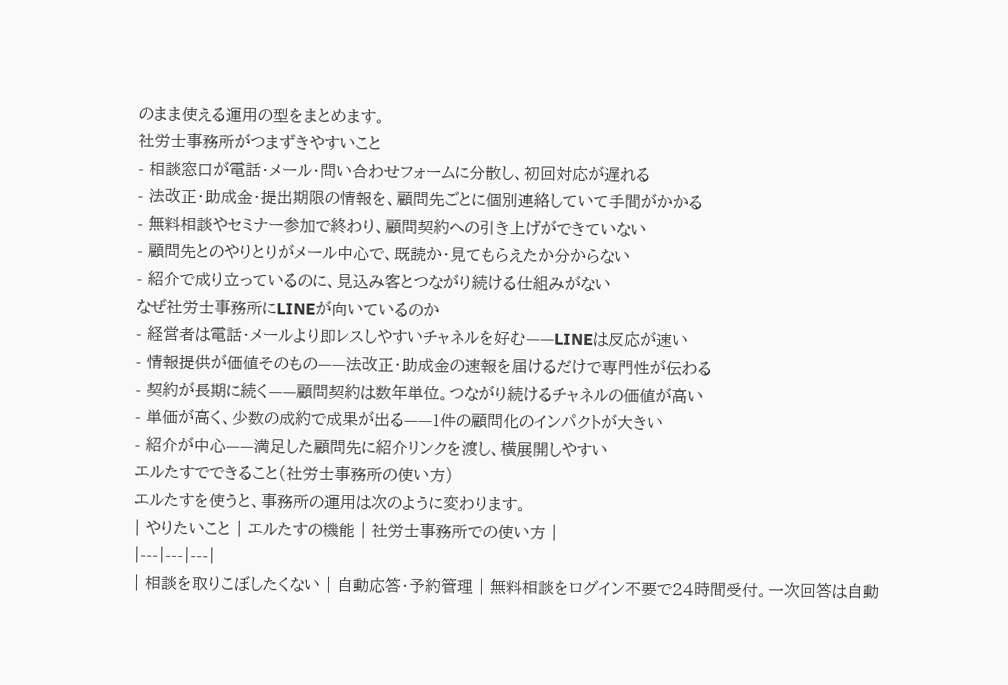のまま使える運用の型をまとめます。
社労士事務所がつまずきやすいこと
- 相談窓口が電話・メール・問い合わせフォームに分散し、初回対応が遅れる
- 法改正・助成金・提出期限の情報を、顧問先ごとに個別連絡していて手間がかかる
- 無料相談やセミナー参加で終わり、顧問契約への引き上げができていない
- 顧問先とのやりとりがメール中心で、既読か・見てもらえたか分からない
- 紹介で成り立っているのに、見込み客とつながり続ける仕組みがない
なぜ社労士事務所にLINEが向いているのか
- 経営者は電話・メールより即レスしやすいチャネルを好む——LINEは反応が速い
- 情報提供が価値そのもの——法改正・助成金の速報を届けるだけで専門性が伝わる
- 契約が長期に続く——顧問契約は数年単位。つながり続けるチャネルの価値が高い
- 単価が高く、少数の成約で成果が出る——1件の顧問化のインパクトが大きい
- 紹介が中心——満足した顧問先に紹介リンクを渡し、横展開しやすい
エルたすでできること(社労士事務所の使い方)
エルたすを使うと、事務所の運用は次のように変わります。
| やりたいこと | エルたすの機能 | 社労士事務所での使い方 |
|---|---|---|
| 相談を取りこぼしたくない | 自動応答・予約管理 | 無料相談をログイン不要で24時間受付。一次回答は自動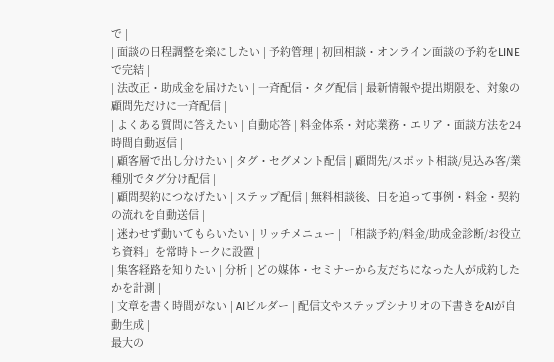で |
| 面談の日程調整を楽にしたい | 予約管理 | 初回相談・オンライン面談の予約をLINEで完結 |
| 法改正・助成金を届けたい | 一斉配信・タグ配信 | 最新情報や提出期限を、対象の顧問先だけに一斉配信 |
| よくある質問に答えたい | 自動応答 | 料金体系・対応業務・エリア・面談方法を24時間自動返信 |
| 顧客層で出し分けたい | タグ・セグメント配信 | 顧問先/スポット相談/見込み客/業種別でタグ分け配信 |
| 顧問契約につなげたい | ステップ配信 | 無料相談後、日を追って事例・料金・契約の流れを自動送信 |
| 迷わせず動いてもらいたい | リッチメニュー | 「相談予約/料金/助成金診断/お役立ち資料」を常時トークに設置 |
| 集客経路を知りたい | 分析 | どの媒体・セミナーから友だちになった人が成約したかを計測 |
| 文章を書く時間がない | AIビルダー | 配信文やステップシナリオの下書きをAIが自動生成 |
最大の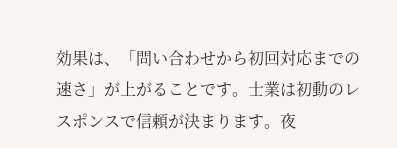効果は、「問い合わせから初回対応までの速さ」が上がることです。士業は初動のレスポンスで信頼が決まります。夜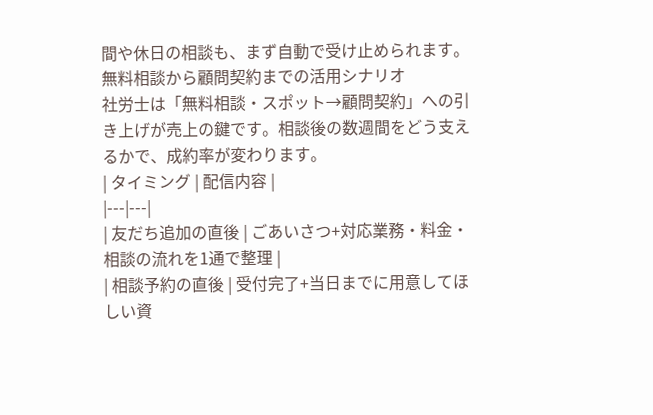間や休日の相談も、まず自動で受け止められます。
無料相談から顧問契約までの活用シナリオ
社労士は「無料相談・スポット→顧問契約」への引き上げが売上の鍵です。相談後の数週間をどう支えるかで、成約率が変わります。
| タイミング | 配信内容 |
|---|---|
| 友だち追加の直後 | ごあいさつ+対応業務・料金・相談の流れを1通で整理 |
| 相談予約の直後 | 受付完了+当日までに用意してほしい資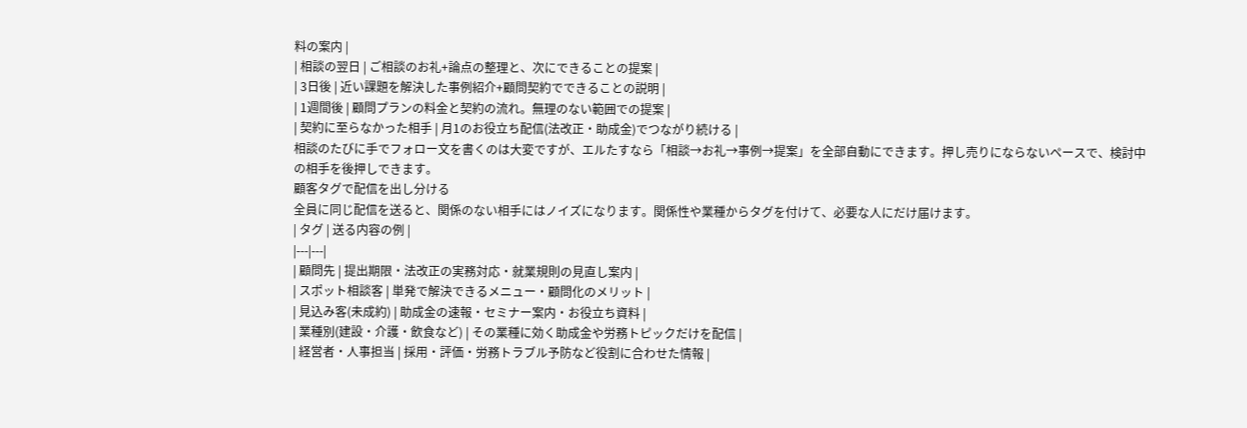料の案内 |
| 相談の翌日 | ご相談のお礼+論点の整理と、次にできることの提案 |
| 3日後 | 近い課題を解決した事例紹介+顧問契約でできることの説明 |
| 1週間後 | 顧問プランの料金と契約の流れ。無理のない範囲での提案 |
| 契約に至らなかった相手 | 月1のお役立ち配信(法改正・助成金)でつながり続ける |
相談のたびに手でフォロー文を書くのは大変ですが、エルたすなら「相談→お礼→事例→提案」を全部自動にできます。押し売りにならないペースで、検討中の相手を後押しできます。
顧客タグで配信を出し分ける
全員に同じ配信を送ると、関係のない相手にはノイズになります。関係性や業種からタグを付けて、必要な人にだけ届けます。
| タグ | 送る内容の例 |
|---|---|
| 顧問先 | 提出期限・法改正の実務対応・就業規則の見直し案内 |
| スポット相談客 | 単発で解決できるメニュー・顧問化のメリット |
| 見込み客(未成約) | 助成金の速報・セミナー案内・お役立ち資料 |
| 業種別(建設・介護・飲食など) | その業種に効く助成金や労務トピックだけを配信 |
| 経営者・人事担当 | 採用・評価・労務トラブル予防など役割に合わせた情報 |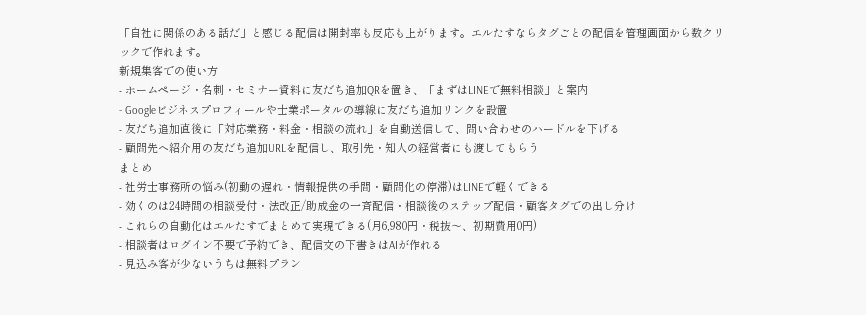「自社に関係のある話だ」と感じる配信は開封率も反応も上がります。エルたすならタグごとの配信を管理画面から数クリックで作れます。
新規集客での使い方
- ホームページ・名刺・セミナー資料に友だち追加QRを置き、「まずはLINEで無料相談」と案内
- Googleビジネスプロフィールや士業ポータルの導線に友だち追加リンクを設置
- 友だち追加直後に「対応業務・料金・相談の流れ」を自動送信して、問い合わせのハードルを下げる
- 顧問先へ紹介用の友だち追加URLを配信し、取引先・知人の経営者にも渡してもらう
まとめ
- 社労士事務所の悩み(初動の遅れ・情報提供の手間・顧問化の停滞)はLINEで軽くできる
- 効くのは24時間の相談受付・法改正/助成金の一斉配信・相談後のステップ配信・顧客タグでの出し分け
- これらの自動化はエルたすでまとめて実現できる(月6,980円・税抜〜、初期費用0円)
- 相談者はログイン不要で予約でき、配信文の下書きはAIが作れる
- 見込み客が少ないうちは無料プラン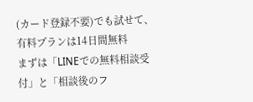(カード登録不要)でも試せて、有料プランは14日間無料
まずは「LINEでの無料相談受付」と「相談後のフ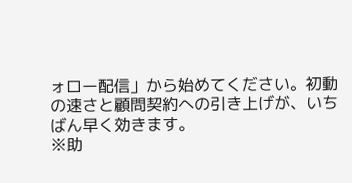ォロー配信」から始めてください。初動の速さと顧問契約への引き上げが、いちばん早く効きます。
※助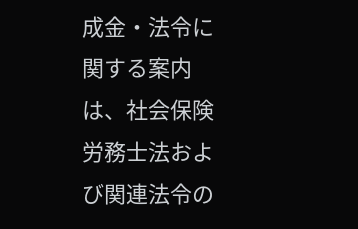成金・法令に関する案内は、社会保険労務士法および関連法令の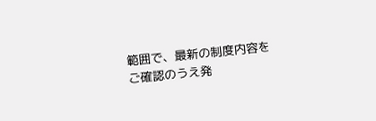範囲で、最新の制度内容をご確認のうえ発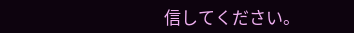信してください。